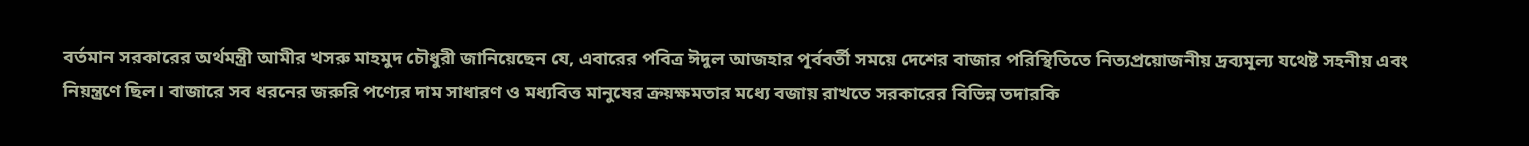বর্তমান সরকারের অর্থমন্ত্রী আমীর খসরু মাহমুদ চৌধুরী জানিয়েছেন যে, এবারের পবিত্র ঈদুল আজহার পূর্ববর্তী সময়ে দেশের বাজার পরিস্থিতিতে নিত্যপ্রয়োজনীয় দ্রব্যমূল্য যথেষ্ট সহনীয় এবং নিয়ন্ত্রণে ছিল। বাজারে সব ধরনের জরুরি পণ্যের দাম সাধারণ ও মধ্যবিত্ত মানুষের ক্রয়ক্ষমতার মধ্যে বজায় রাখতে সরকারের বিভিন্ন তদারকি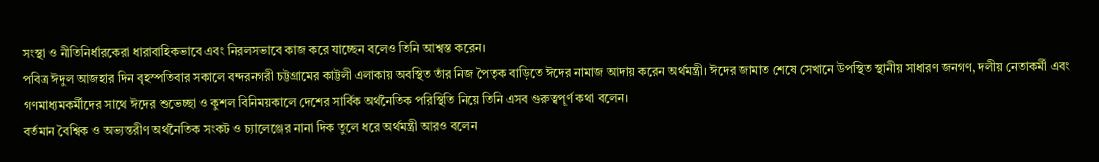সংস্থা ও নীতিনির্ধারকেরা ধারাবাহিকভাবে এবং নিরলসভাবে কাজ করে যাচ্ছেন বলেও তিনি আশ্বস্ত করেন।
পবিত্র ঈদুল আজহার দিন বৃহস্পতিবার সকালে বন্দরনগরী চট্টগ্রামের কাট্টলী এলাকায় অবস্থিত তাঁর নিজ পৈতৃক বাড়িতে ঈদের নামাজ আদায় করেন অর্থমন্ত্রী। ঈদের জামাত শেষে সেখানে উপস্থিত স্থানীয় সাধারণ জনগণ, দলীয় নেতাকর্মী এবং গণমাধ্যমকর্মীদের সাথে ঈদের শুভেচ্ছা ও কুশল বিনিময়কালে দেশের সার্বিক অর্থনৈতিক পরিস্থিতি নিয়ে তিনি এসব গুরুত্বপূর্ণ কথা বলেন।
বর্তমান বৈশ্বিক ও অভ্যন্তরীণ অর্থনৈতিক সংকট ও চ্যালেঞ্জের নানা দিক তুলে ধরে অর্থমন্ত্রী আরও বলেন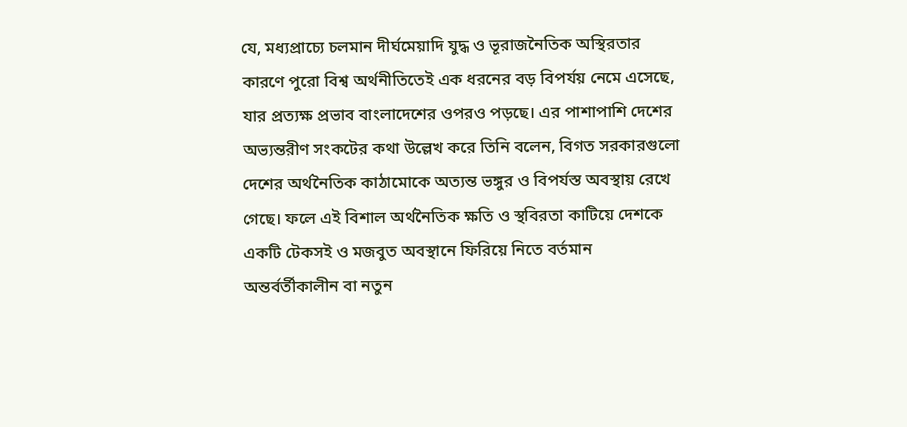যে, মধ্যপ্রাচ্যে চলমান দীর্ঘমেয়াদি যুদ্ধ ও ভূরাজনৈতিক অস্থিরতার কারণে পুরো বিশ্ব অর্থনীতিতেই এক ধরনের বড় বিপর্যয় নেমে এসেছে, যার প্রত্যক্ষ প্রভাব বাংলাদেশের ওপরও পড়ছে। এর পাশাপাশি দেশের অভ্যন্তরীণ সংকটের কথা উল্লেখ করে তিনি বলেন, বিগত সরকারগুলো দেশের অর্থনৈতিক কাঠামোকে অত্যন্ত ভঙ্গুর ও বিপর্যস্ত অবস্থায় রেখে গেছে। ফলে এই বিশাল অর্থনৈতিক ক্ষতি ও স্থবিরতা কাটিয়ে দেশকে একটি টেকসই ও মজবুত অবস্থানে ফিরিয়ে নিতে বর্তমান অন্তর্বর্তীকালীন বা নতুন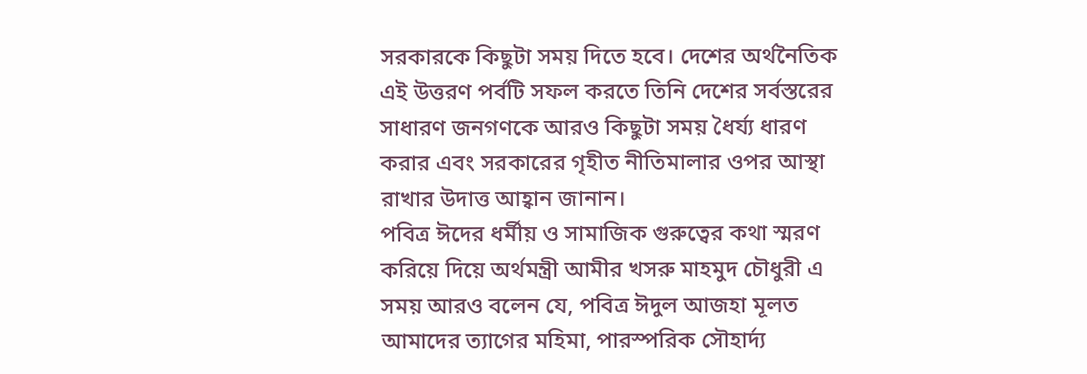সরকারকে কিছুটা সময় দিতে হবে। দেশের অর্থনৈতিক এই উত্তরণ পর্বটি সফল করতে তিনি দেশের সর্বস্তরের সাধারণ জনগণকে আরও কিছুটা সময় ধৈর্য্য ধারণ করার এবং সরকারের গৃহীত নীতিমালার ওপর আস্থা রাখার উদাত্ত আহ্বান জানান।
পবিত্র ঈদের ধর্মীয় ও সামাজিক গুরুত্বের কথা স্মরণ করিয়ে দিয়ে অর্থমন্ত্রী আমীর খসরু মাহমুদ চৌধুরী এ সময় আরও বলেন যে, পবিত্র ঈদুল আজহা মূলত আমাদের ত্যাগের মহিমা, পারস্পরিক সৌহার্দ্য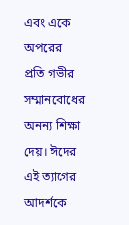এবং একে অপরের প্রতি গভীর সম্মানবোধের অনন্য শিক্ষা দেয়। ঈদের এই ত্যাগের আদর্শকে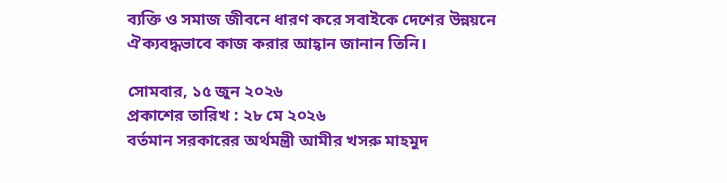ব্যক্তি ও সমাজ জীবনে ধারণ করে সবাইকে দেশের উন্নয়নে ঐক্যবদ্ধভাবে কাজ করার আহ্বান জানান তিনি।

সোমবার, ১৫ জুন ২০২৬
প্রকাশের তারিখ : ২৮ মে ২০২৬
বর্তমান সরকারের অর্থমন্ত্রী আমীর খসরু মাহমুদ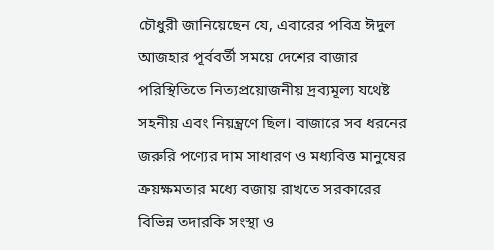চৌধুরী জানিয়েছেন যে, এবারের পবিত্র ঈদুল আজহার পূর্ববর্তী সময়ে দেশের বাজার পরিস্থিতিতে নিত্যপ্রয়োজনীয় দ্রব্যমূল্য যথেষ্ট সহনীয় এবং নিয়ন্ত্রণে ছিল। বাজারে সব ধরনের জরুরি পণ্যের দাম সাধারণ ও মধ্যবিত্ত মানুষের ক্রয়ক্ষমতার মধ্যে বজায় রাখতে সরকারের বিভিন্ন তদারকি সংস্থা ও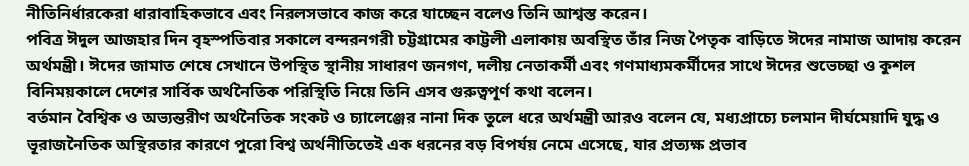নীতিনির্ধারকেরা ধারাবাহিকভাবে এবং নিরলসভাবে কাজ করে যাচ্ছেন বলেও তিনি আশ্বস্ত করেন।
পবিত্র ঈদুল আজহার দিন বৃহস্পতিবার সকালে বন্দরনগরী চট্টগ্রামের কাট্টলী এলাকায় অবস্থিত তাঁর নিজ পৈতৃক বাড়িতে ঈদের নামাজ আদায় করেন অর্থমন্ত্রী। ঈদের জামাত শেষে সেখানে উপস্থিত স্থানীয় সাধারণ জনগণ, দলীয় নেতাকর্মী এবং গণমাধ্যমকর্মীদের সাথে ঈদের শুভেচ্ছা ও কুশল বিনিময়কালে দেশের সার্বিক অর্থনৈতিক পরিস্থিতি নিয়ে তিনি এসব গুরুত্বপূর্ণ কথা বলেন।
বর্তমান বৈশ্বিক ও অভ্যন্তরীণ অর্থনৈতিক সংকট ও চ্যালেঞ্জের নানা দিক তুলে ধরে অর্থমন্ত্রী আরও বলেন যে, মধ্যপ্রাচ্যে চলমান দীর্ঘমেয়াদি যুদ্ধ ও ভূরাজনৈতিক অস্থিরতার কারণে পুরো বিশ্ব অর্থনীতিতেই এক ধরনের বড় বিপর্যয় নেমে এসেছে, যার প্রত্যক্ষ প্রভাব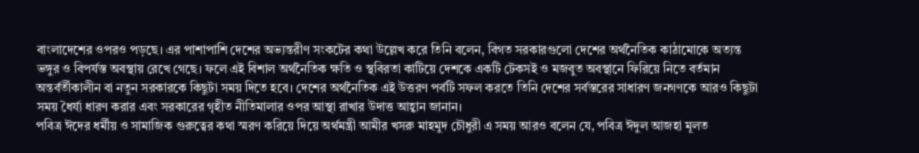বাংলাদেশের ওপরও পড়ছে। এর পাশাপাশি দেশের অভ্যন্তরীণ সংকটের কথা উল্লেখ করে তিনি বলেন, বিগত সরকারগুলো দেশের অর্থনৈতিক কাঠামোকে অত্যন্ত ভঙ্গুর ও বিপর্যস্ত অবস্থায় রেখে গেছে। ফলে এই বিশাল অর্থনৈতিক ক্ষতি ও স্থবিরতা কাটিয়ে দেশকে একটি টেকসই ও মজবুত অবস্থানে ফিরিয়ে নিতে বর্তমান অন্তর্বর্তীকালীন বা নতুন সরকারকে কিছুটা সময় দিতে হবে। দেশের অর্থনৈতিক এই উত্তরণ পর্বটি সফল করতে তিনি দেশের সর্বস্তরের সাধারণ জনগণকে আরও কিছুটা সময় ধৈর্য্য ধারণ করার এবং সরকারের গৃহীত নীতিমালার ওপর আস্থা রাখার উদাত্ত আহ্বান জানান।
পবিত্র ঈদের ধর্মীয় ও সামাজিক গুরুত্বের কথা স্মরণ করিয়ে দিয়ে অর্থমন্ত্রী আমীর খসরু মাহমুদ চৌধুরী এ সময় আরও বলেন যে, পবিত্র ঈদুল আজহা মূলত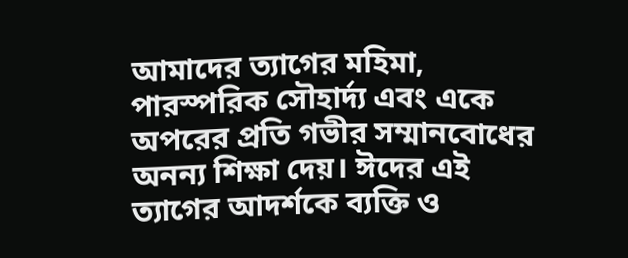আমাদের ত্যাগের মহিমা, পারস্পরিক সৌহার্দ্য এবং একে অপরের প্রতি গভীর সম্মানবোধের অনন্য শিক্ষা দেয়। ঈদের এই ত্যাগের আদর্শকে ব্যক্তি ও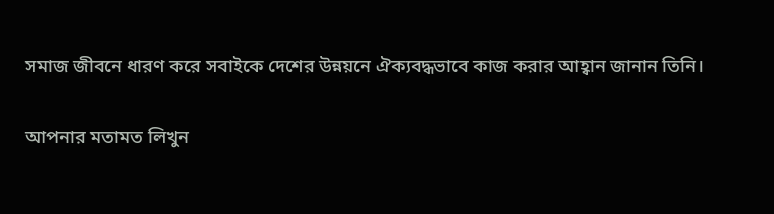সমাজ জীবনে ধারণ করে সবাইকে দেশের উন্নয়নে ঐক্যবদ্ধভাবে কাজ করার আহ্বান জানান তিনি।

আপনার মতামত লিখুন